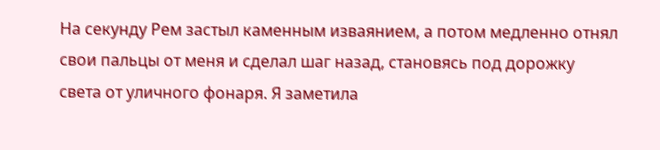На секунду Рем застыл каменным изваянием, а потом медленно отнял свои пальцы от меня и сделал шаг назад, становясь под дорожку света от уличного фонаря. Я заметила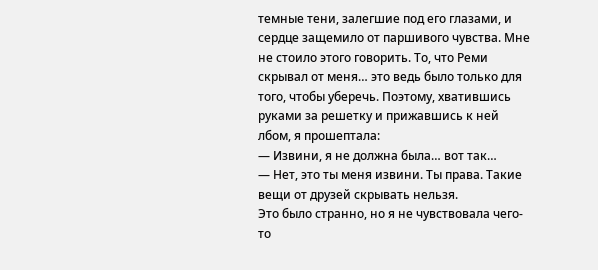темные тени, залегшие под его глазами, и сердце защемило от паршивого чувства. Мне не стоило этого говорить. То, что Реми скрывал от меня… это ведь было только для того, чтобы уберечь. Поэтому, хватившись руками за решетку и прижавшись к ней лбом, я прошептала:
— Извини, я не должна была… вот так…
— Нет, это ты меня извини. Ты права. Такие вещи от друзей скрывать нельзя.
Это было странно, но я не чувствовала чего-то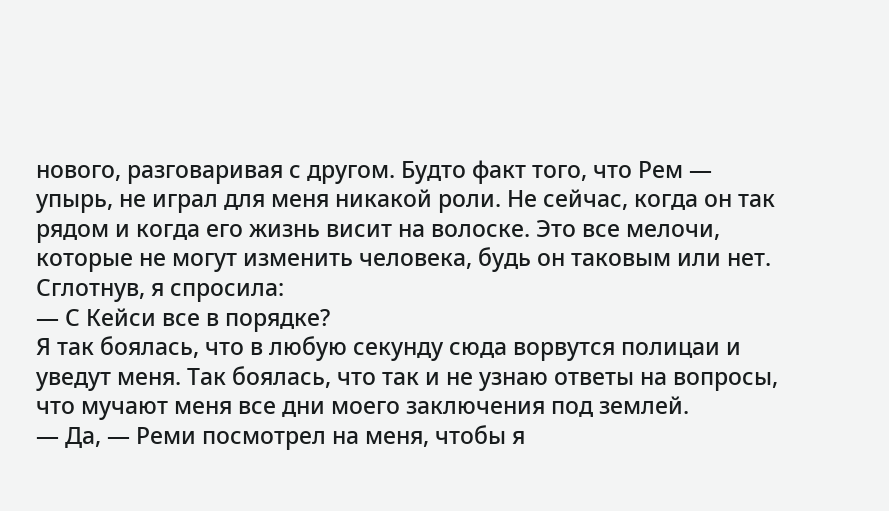нового, разговаривая с другом. Будто факт того, что Рем — упырь, не играл для меня никакой роли. Не сейчас, когда он так рядом и когда его жизнь висит на волоске. Это все мелочи, которые не могут изменить человека, будь он таковым или нет.
Сглотнув, я спросила:
— С Кейси все в порядке?
Я так боялась, что в любую секунду сюда ворвутся полицаи и уведут меня. Так боялась, что так и не узнаю ответы на вопросы, что мучают меня все дни моего заключения под землей.
— Да, — Реми посмотрел на меня, чтобы я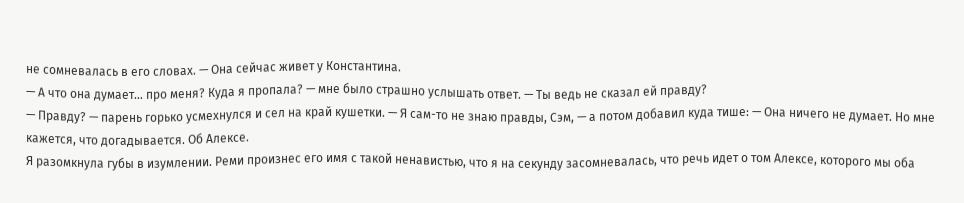не сомневалась в его словах. — Она сейчас живет у Константина.
— А что она думает… про меня? Куда я пропала? — мне было страшно услышать ответ. — Ты ведь не сказал ей правду?
— Правду? — парень горько усмехнулся и сел на край кушетки. — Я сам-то не знаю правды, Сэм, — а потом добавил куда тише: — Она ничего не думает. Но мне кажется, что догадывается. Об Алексе.
Я разомкнула губы в изумлении. Реми произнес его имя с такой ненавистью, что я на секунду засомневалась, что речь идет о том Алексе, которого мы оба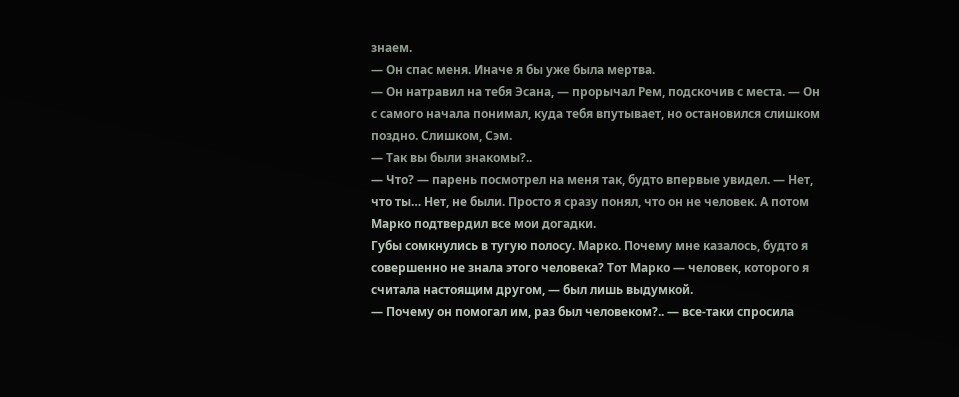знаем.
— Он спас меня. Иначе я бы уже была мертва.
— Он натравил на тебя Эсана, — прорычал Рем, подскочив с места. — Он с самого начала понимал, куда тебя впутывает, но остановился слишком поздно. Слишком, Сэм.
— Так вы были знакомы?..
— Что? — парень посмотрел на меня так, будто впервые увидел. — Нет, что ты… Нет, не были. Просто я сразу понял, что он не человек. А потом Марко подтвердил все мои догадки.
Губы сомкнулись в тугую полосу. Марко. Почему мне казалось, будто я совершенно не знала этого человека? Тот Марко — человек, которого я считала настоящим другом, — был лишь выдумкой.
— Почему он помогал им, раз был человеком?.. — все-таки спросила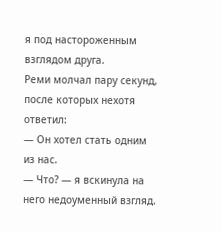я под настороженным взглядом друга.
Реми молчал пару секунд, после которых нехотя ответил:
— Он хотел стать одним из нас.
— Что? — я вскинула на него недоуменный взгляд.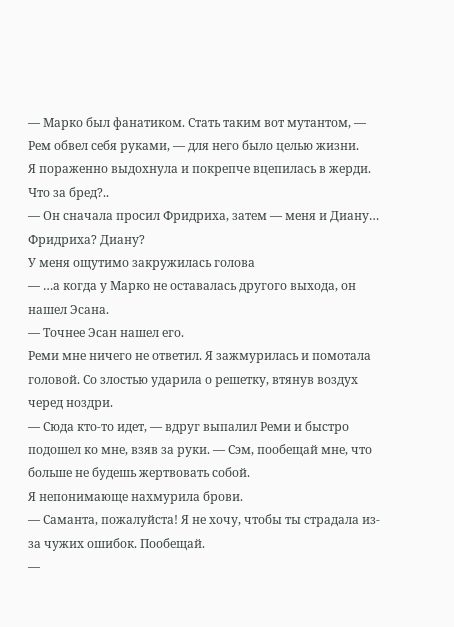— Марко был фанатиком. Стать таким вот мутантом, — Рем обвел себя руками, — для него было целью жизни.
Я пораженно выдохнула и покрепче вцепилась в жерди. Что за бред?..
— Он сначала просил Фридриха, затем — меня и Диану…
Фридриха? Диану?
У меня ощутимо закружилась голова
— …а когда у Марко не оставалась другого выхода, он нашел Эсана.
— Точнее Эсан нашел его.
Реми мне ничего не ответил. Я зажмурилась и помотала головой. Со злостью ударила о решетку, втянув воздух черед ноздри.
— Сюда кто-то идет, — вдруг выпалил Реми и быстро подошел ко мне, взяв за руки. — Сэм, пообещай мне, что больше не будешь жертвовать собой.
Я непонимающе нахмурила брови.
— Саманта, пожалуйста! Я не хочу, чтобы ты страдала из-за чужих ошибок. Пообещай.
—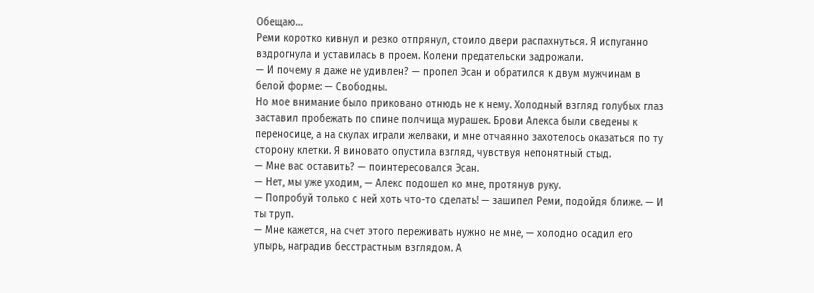Обещаю…
Реми коротко кивнул и резко отпрянул, стоило двери распахнуться. Я испуганно вздрогнула и уставилась в проем. Колени предательски задрожали.
— И почему я даже не удивлен? — пропел Эсан и обратился к двум мужчинам в белой форме: — Свободны.
Но мое внимание было приковано отнюдь не к нему. Холодный взгляд голубых глаз заставил пробежать по спине полчища мурашек. Брови Алекса были сведены к переносице, а на скулах играли желваки, и мне отчаянно захотелось оказаться по ту сторону клетки. Я виновато опустила взгляд, чувствуя непонятный стыд.
— Мне вас оставить? — поинтересовался Эсан.
— Нет, мы уже уходим, — Алекс подошел ко мне, протянув руку.
— Попробуй только с ней хоть что-то сделать! — зашипел Реми, подойдя ближе. — И ты труп.
— Мне кажется, на счет этого переживать нужно не мне, — холодно осадил его упырь, наградив бесстрастным взглядом. А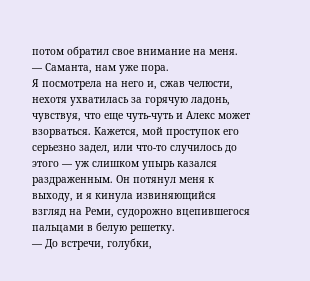потом обратил свое внимание на меня. — Саманта, нам уже пора.
Я посмотрела на него и, сжав челюсти, нехотя ухватилась за горячую ладонь, чувствуя, что еще чуть-чуть и Алекс может взорваться. Кажется, мой проступок его серьезно задел, или что-то случилось до этого — уж слишком упырь казался раздраженным. Он потянул меня к выходу, и я кинула извиняющийся взгляд на Реми, судорожно вцепившегося пальцами в белую решетку.
— До встречи, голубки,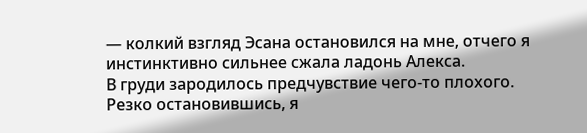— колкий взгляд Эсана остановился на мне, отчего я инстинктивно сильнее сжала ладонь Алекса.
В груди зародилось предчувствие чего-то плохого. Резко остановившись, я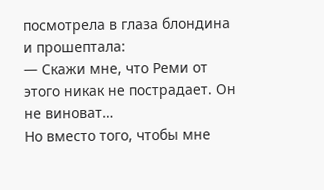посмотрела в глаза блондина и прошептала:
— Скажи мне, что Реми от этого никак не пострадает. Он не виноват…
Но вместо того, чтобы мне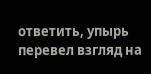ответить, упырь перевел взгляд на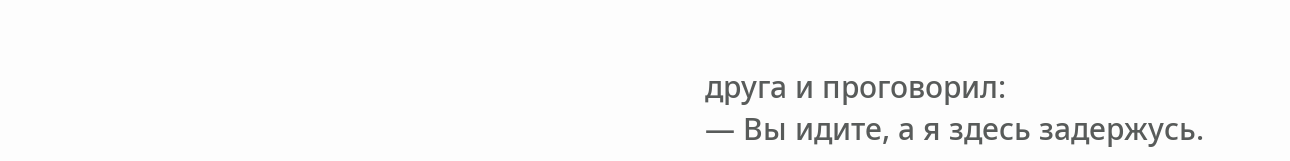друга и проговорил:
— Вы идите, а я здесь задержусь.